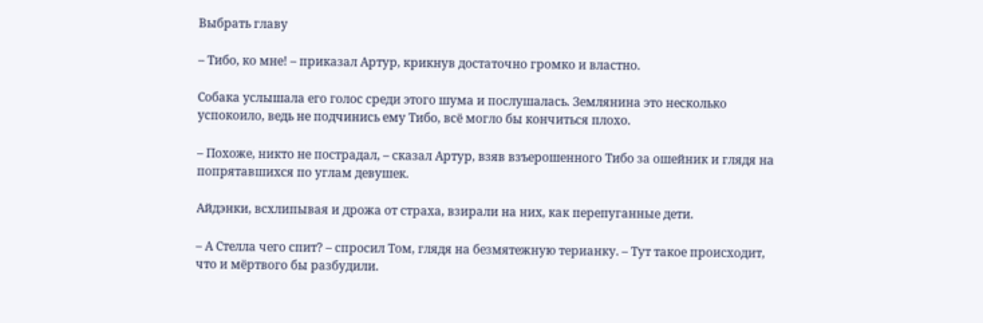Выбрать главу

– Тибо, ко мне! – приказал Артур, крикнув достаточно громко и властно.

Собака услышала его голос среди этого шума и послушалась. Землянина это несколько успокоило, ведь не подчинись ему Тибо, всё могло бы кончиться плохо.

– Похоже, никто не пострадал, – сказал Артур, взяв взъерошенного Тибо за ошейник и глядя на попрятавшихся по углам девушек.

Айдэнки, всхлипывая и дрожа от страха, взирали на них, как перепуганные дети.

– А Стелла чего спит? – спросил Том, глядя на безмятежную терианку. – Тут такое происходит, что и мёртвого бы разбудили.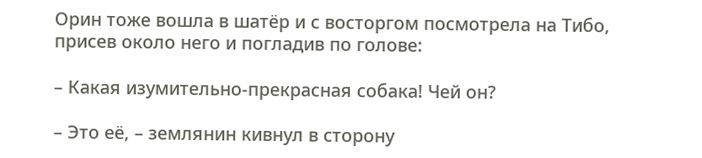Орин тоже вошла в шатёр и с восторгом посмотрела на Тибо, присев около него и погладив по голове:

– Какая изумительно-прекрасная собака! Чей он?

– Это её, – землянин кивнул в сторону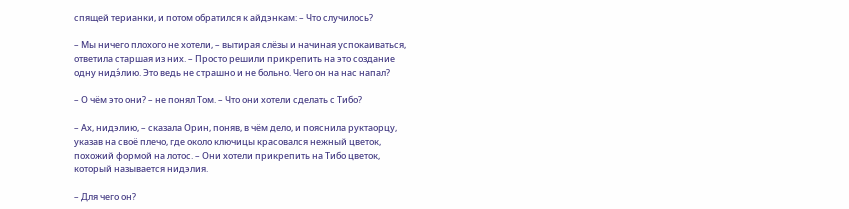спящей терианки, и потом обратился к айдэнкам: – Что случилось?

– Мы ничего плохого не хотели, – вытирая слёзы и начиная успокаиваться, ответила старшая из них. – Просто решили прикрепить на это создание одну нидэ́лию. Это ведь не страшно и не больно. Чего он на нас напал?

– О чём это они? – не понял Том. – Что они хотели сделать с Тибо?

– Ах, нидэлию, – сказала Орин, поняв, в чём дело, и пояснила руктаорцу, указав на своё плечо, где около ключицы красовался нежный цветок, похожий формой на лотос. – Они хотели прикрепить на Тибо цветок, который называется нидэлия.

– Для чего он?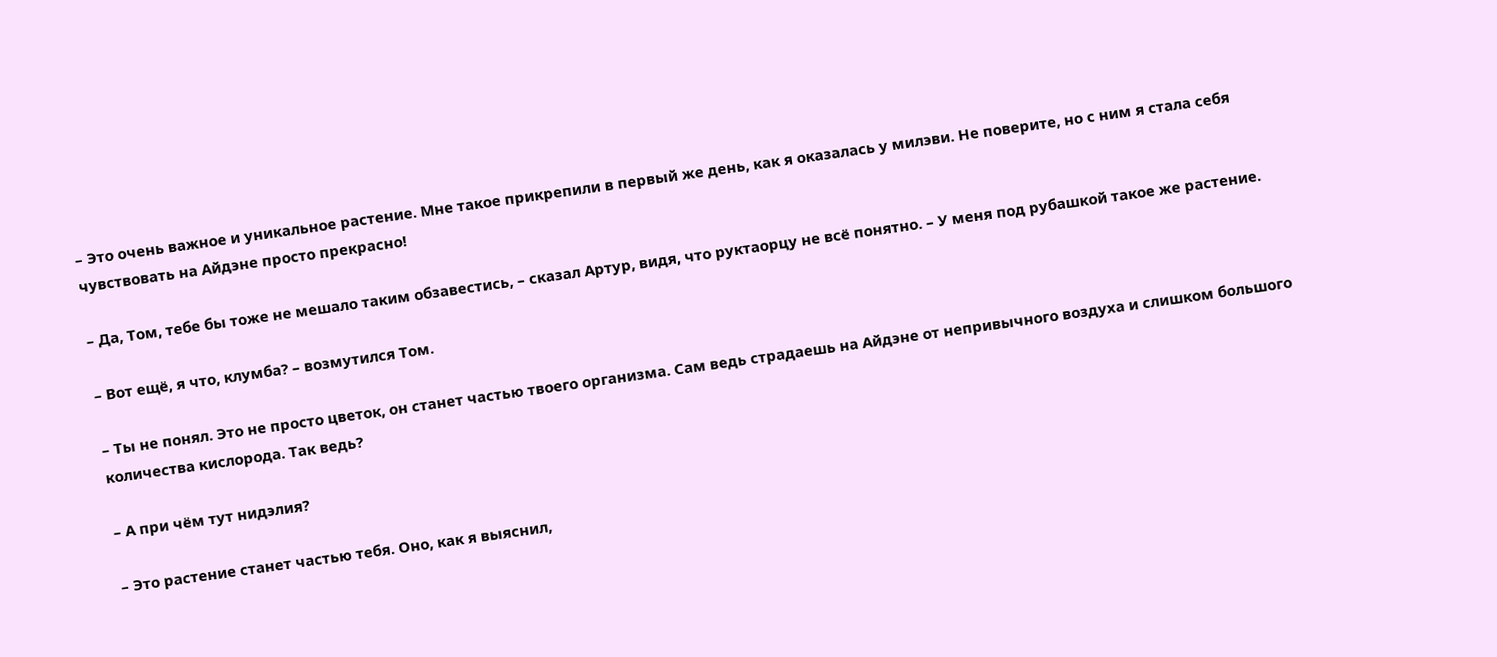– Это очень важное и уникальное растение. Мне такое прикрепили в первый же день, как я оказалась у милэви. Не поверите, но с ним я стала себя чувствовать на Айдэне просто прекрасно!

– Да, Том, тебе бы тоже не мешало таким обзавестись, – сказал Артур, видя, что руктаорцу не всё понятно. – У меня под рубашкой такое же растение.

– Вот ещё, я что, клумба? – возмутился Том.

– Ты не понял. Это не просто цветок, он станет частью твоего организма. Сам ведь страдаешь на Айдэне от непривычного воздуха и слишком большого количества кислорода. Так ведь?

– А при чём тут нидэлия?

– Это растение станет частью тебя. Оно, как я выяснил,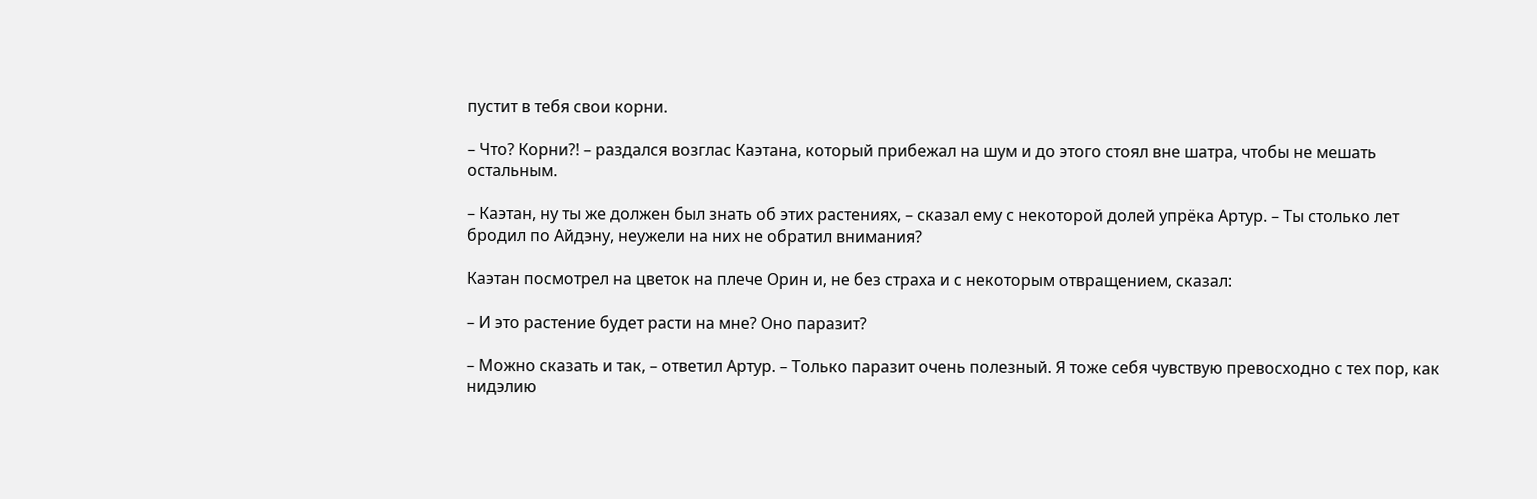пустит в тебя свои корни.

– Что? Корни?! – раздался возглас Каэтана, который прибежал на шум и до этого стоял вне шатра, чтобы не мешать остальным.

– Каэтан, ну ты же должен был знать об этих растениях, – сказал ему с некоторой долей упрёка Артур. – Ты столько лет бродил по Айдэну, неужели на них не обратил внимания?

Каэтан посмотрел на цветок на плече Орин и, не без страха и с некоторым отвращением, сказал:

– И это растение будет расти на мне? Оно паразит?

– Можно сказать и так, – ответил Артур. – Только паразит очень полезный. Я тоже себя чувствую превосходно с тех пор, как нидэлию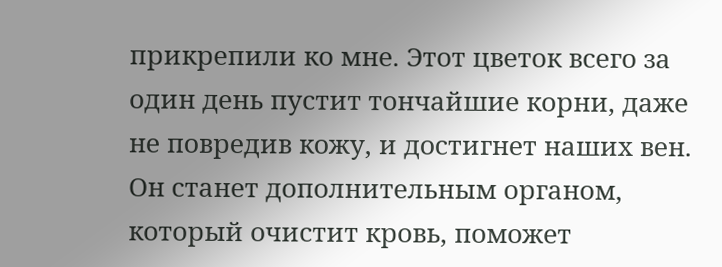прикрепили ко мне. Этот цветок всего за один день пустит тончайшие корни, даже не повредив кожу, и достигнет наших вен. Он станет дополнительным органом, который очистит кровь, поможет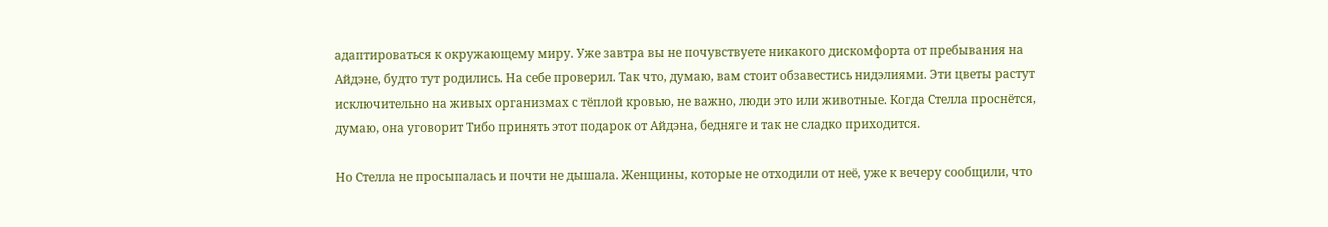адаптироваться к окружающему миру. Уже завтра вы не почувствуете никакого дискомфорта от пребывания на Айдэне, будто тут родились. На себе проверил. Так что, думаю, вам стоит обзавестись нидэлиями. Эти цветы растут исключительно на живых организмах с тёплой кровью, не важно, люди это или животные. Когда Стелла проснётся, думаю, она уговорит Тибо принять этот подарок от Айдэна, бедняге и так не сладко приходится.

Но Стелла не просыпалась и почти не дышала. Женщины, которые не отходили от неё, уже к вечеру сообщили, что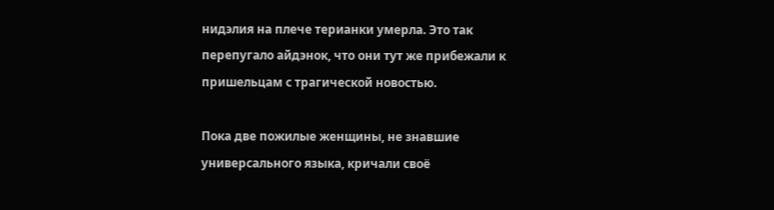нидэлия на плече терианки умерла. Это так перепугало айдэнок, что они тут же прибежали к пришельцам с трагической новостью.

Пока две пожилые женщины, не знавшие универсального языка, кричали своё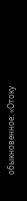обыкновенное: «Отоку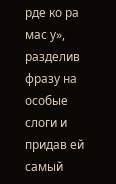рде ко ра мас у», разделив фразу на особые слоги и придав ей самый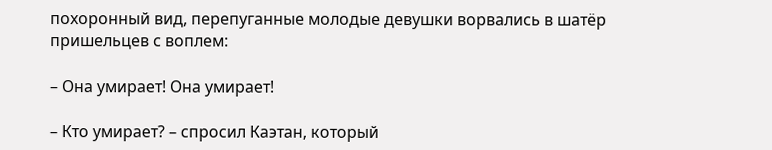похоронный вид, перепуганные молодые девушки ворвались в шатёр пришельцев с воплем:

– Она умирает! Она умирает!

– Кто умирает? – спросил Каэтан, который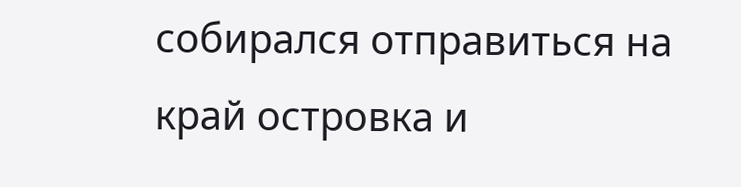собирался отправиться на край островка и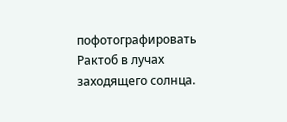пофотографировать Рактоб в лучах заходящего солнца.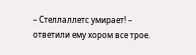– Стеллаллетс умирает! – ответили ему хором все трое.